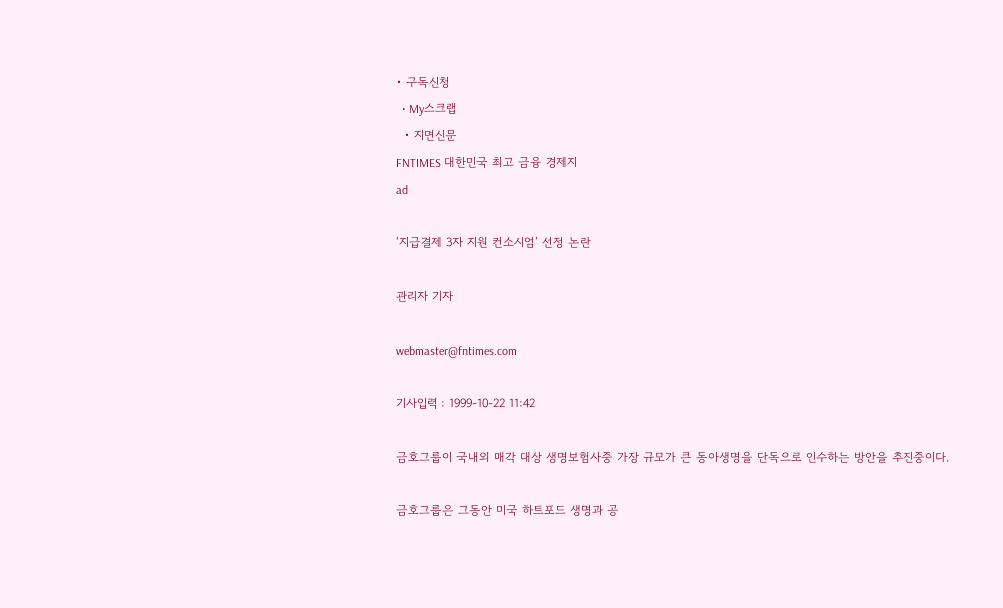• 구독신청
  • My스크랩
  • 지면신문
FNTIMES 대한민국 최고 금융 경제지
ad

‘지급결제 3자 지원 컨소시엄’ 선정 논란

관리자 기자

webmaster@fntimes.com

기사입력 : 1999-10-22 11:42

금호그룹이 국내외 매각 대상 생명보험사중 가장 규모가 큰 동아생명을 단독으로 인수하는 방안을 추진중이다.

금호그룹은 그동안 미국 하트포드 생명과 공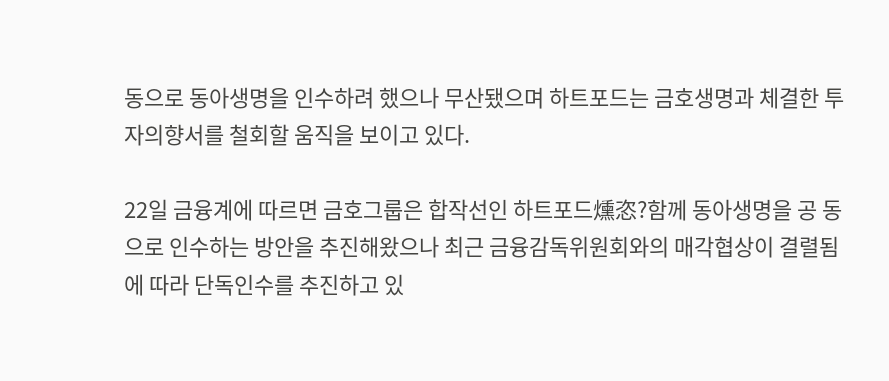동으로 동아생명을 인수하려 했으나 무산됐으며 하트포드는 금호생명과 체결한 투자의향서를 철회할 움직을 보이고 있다.

22일 금융계에 따르면 금호그룹은 합작선인 하트포드燻恣?함께 동아생명을 공 동으로 인수하는 방안을 추진해왔으나 최근 금융감독위원회와의 매각협상이 결렬됨에 따라 단독인수를 추진하고 있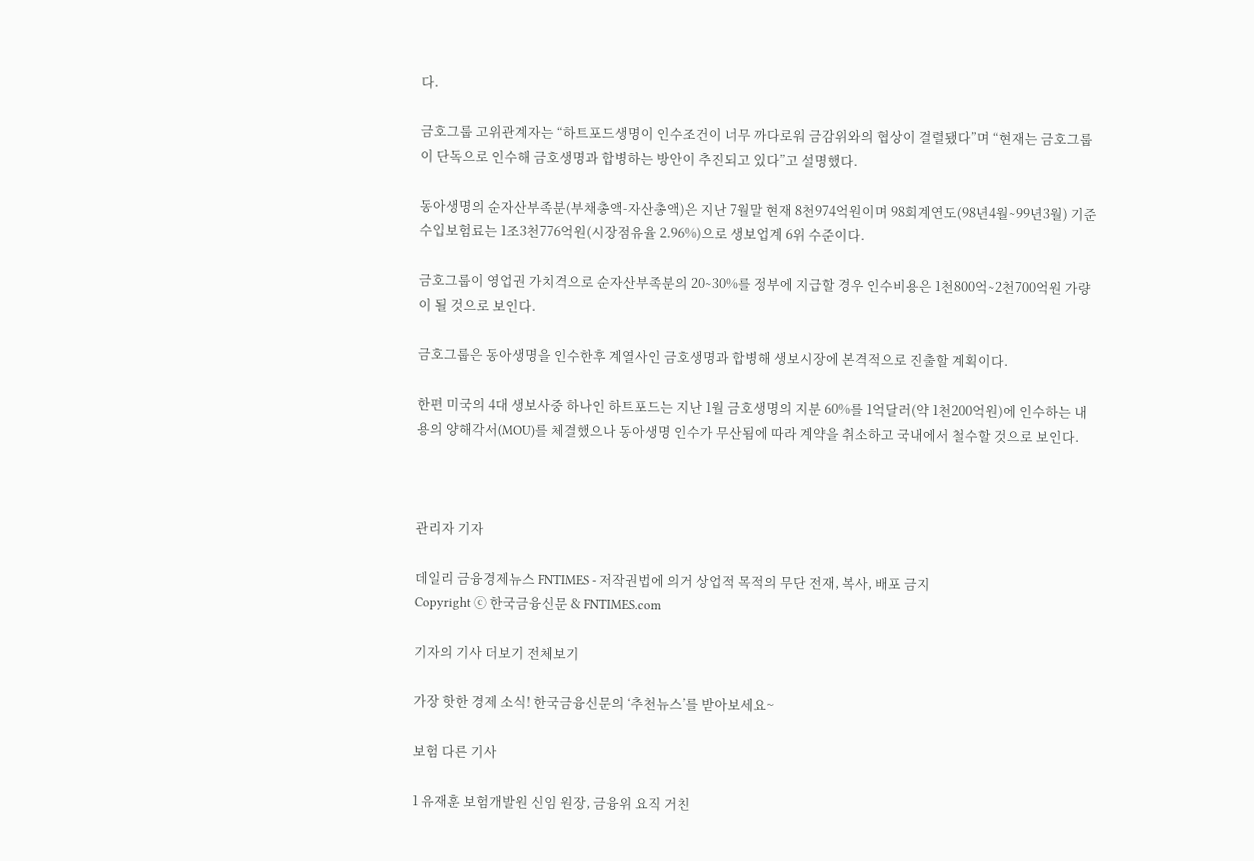다.

금호그룹 고위관계자는 “하트포드생명이 인수조건이 너무 까다로워 금감위와의 협상이 결렬됐다”며 “현재는 금호그룹이 단독으로 인수해 금호생명과 합병하는 방안이 추진되고 있다”고 설명했다.

동아생명의 순자산부족분(부채총액-자산총액)은 지난 7월말 현재 8천974억원이며 98회계연도(98년4월∼99년3월) 기준 수입보험료는 1조3천776억원(시장점유율 2.96%)으로 생보업계 6위 수준이다.

금호그룹이 영업권 가치격으로 순자산부족분의 20∼30%를 정부에 지급할 경우 인수비용은 1천800억∼2천700억원 가량이 될 것으로 보인다.

금호그룹은 동아생명을 인수한후 계열사인 금호생명과 합병해 생보시장에 본격적으로 진출할 계획이다.

한편 미국의 4대 생보사중 하나인 하트포드는 지난 1월 금호생명의 지분 60%를 1억달러(약 1천200억원)에 인수하는 내용의 양해각서(MOU)를 체결했으나 동아생명 인수가 무산됨에 따라 계약을 취소하고 국내에서 철수할 것으로 보인다.



관리자 기자

데일리 금융경제뉴스 FNTIMES - 저작권법에 의거 상업적 목적의 무단 전재, 복사, 배포 금지
Copyright ⓒ 한국금융신문 & FNTIMES.com

기자의 기사 더보기 전체보기

가장 핫한 경제 소식! 한국금융신문의 ‘추천뉴스’를 받아보세요~

보험 다른 기사

1 유재훈 보험개발원 신임 원장, 금융위 요직 거친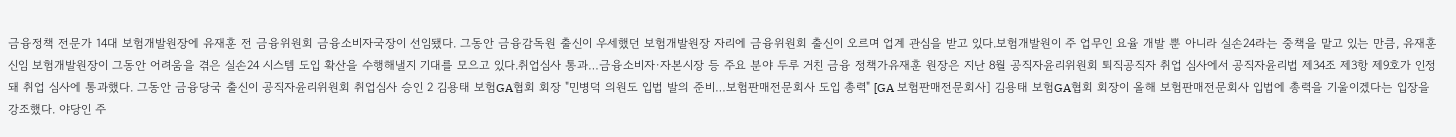금융정책 전문가 14대 보험개발원장에 유재훈 전 금융위원회 금융소비자국장이 선임됐다. 그동안 금융감독원 출신이 우세했던 보험개발원장 자리에 금융위원회 출신이 오르며 업계 관심을 받고 있다.보험개발원이 주 업무인 요율 개발 뿐 아니라 실손24라는 중책을 맡고 있는 만큼, 유재훈 신임 보험개발원장이 그동안 어려움을 겪은 실손24 시스템 도입 확산을 수행해낼지 기대를 모으고 있다.취업심사 통과…금융소비자·자본시장 등 주요 분야 두루 거친 금융 정책가유재훈 원장은 지난 8월 공직자윤리위원회 퇴직공직자 취업 심사에서 공직자윤리법 제34조 제3항 제9호가 인정돼 취업 심사에 통과했다. 그동안 금융당국 출신이 공직자윤리위원회 취업심사 승인 2 김용태 보험GA협회 회장 "민병덕 의원도 입법 발의 준비…보험판매전문회사 도입 총력" [GA 보험판매전문회사] 김용태 보험GA협회 회장이 올해 보험판매전문회사 입법에 총력을 기울이겠다는 입장을 강조했다. 야당인 주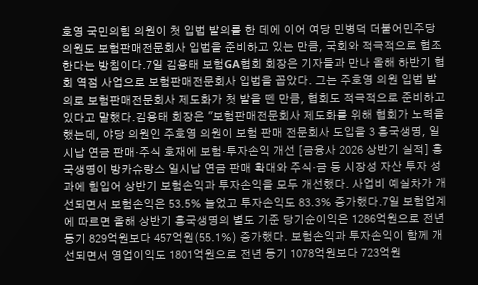호영 국민의힘 의원이 첫 입법 발의를 한 데에 이어 여당 민병덕 더불어민주당 의원도 보험판매전문회사 입법을 준비하고 있는 만큼, 국회와 적극적으로 협조한다는 방침이다.7일 김용태 보험GA협회 회장은 기자들과 만나 올해 하반기 협회 역점 사업으로 보험판매전문회사 입법을 꼽았다. 그는 주호영 의원 입법 발의로 보험판매전문회사 제도화가 첫 발을 뗀 만큼, 협회도 적극적으로 준비하고 있다고 말했다.김용태 회장은 "보험판매전문회사 제도화를 위해 협회가 노력을 했는데, 야당 의원인 주호영 의원이 보험 판매 전문회사 도입을 3 흥국생명, 일시납 연금 판매·주식 호재에 보험·투자손익 개선 [금융사 2026 상반기 실적] 흥국생명이 방카슈랑스 일시납 연금 판매 확대와 주식·금 등 시장성 자산 투자 성과에 힘입어 상반기 보험손익과 투자손익을 모두 개선했다. 사업비 예실차가 개선되면서 보험손익은 53.5% 늘었고 투자손익도 83.3% 증가했다.7일 보험업계에 따르면 올해 상반기 흥국생명의 별도 기준 당기순이익은 1286억원으로 전년 동기 829억원보다 457억원(55.1%) 증가했다. 보험손익과 투자손익이 함께 개선되면서 영업이익도 1801억원으로 전년 동기 1078억원보다 723억원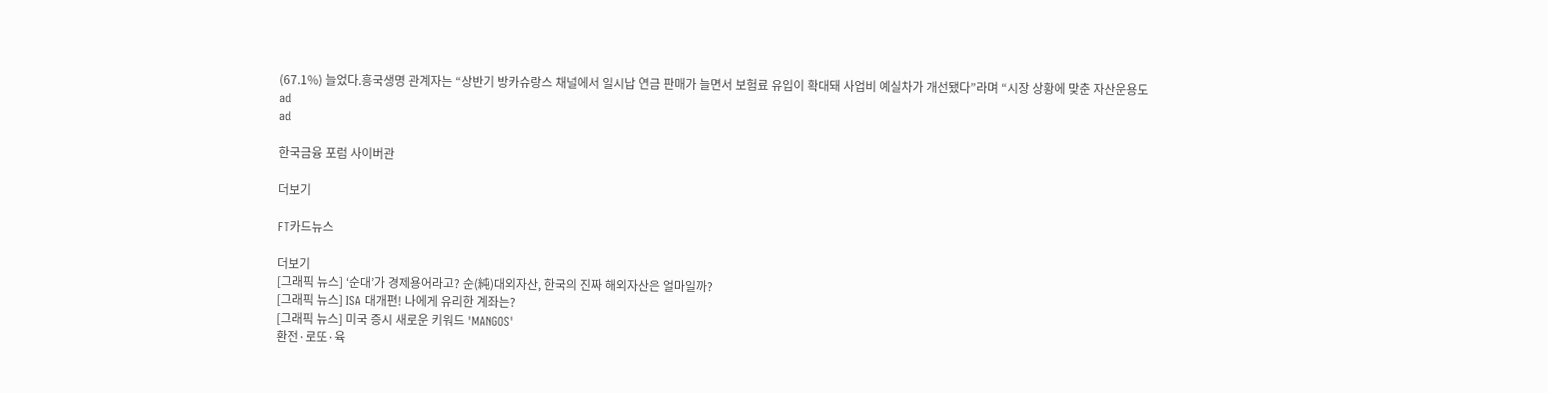(67.1%) 늘었다.흥국생명 관계자는 “상반기 방카슈랑스 채널에서 일시납 연금 판매가 늘면서 보험료 유입이 확대돼 사업비 예실차가 개선됐다”라며 “시장 상황에 맞춘 자산운용도
ad
ad

한국금융 포럼 사이버관

더보기

FT카드뉴스

더보기
[그래픽 뉴스] ‘순대’가 경제용어라고? 순(純)대외자산, 한국의 진짜 해외자산은 얼마일까?
[그래픽 뉴스] ISA 대개편! 나에게 유리한 계좌는?
[그래픽 뉴스] 미국 증시 새로운 키워드 'MANGOS'
환전·로또·육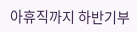아휴직까지 하반기부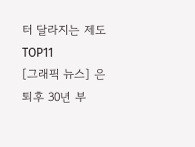터 달라지는 제도 TOP11
[그래픽 뉴스] 은퇴후 30년 부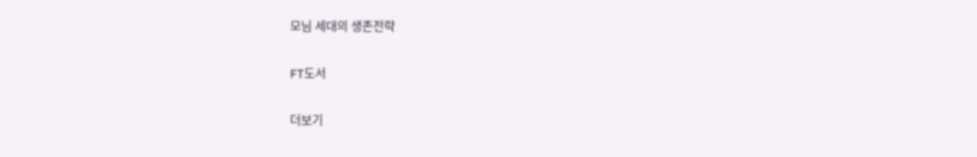모님 세대의 생존전략

FT도서

더보기